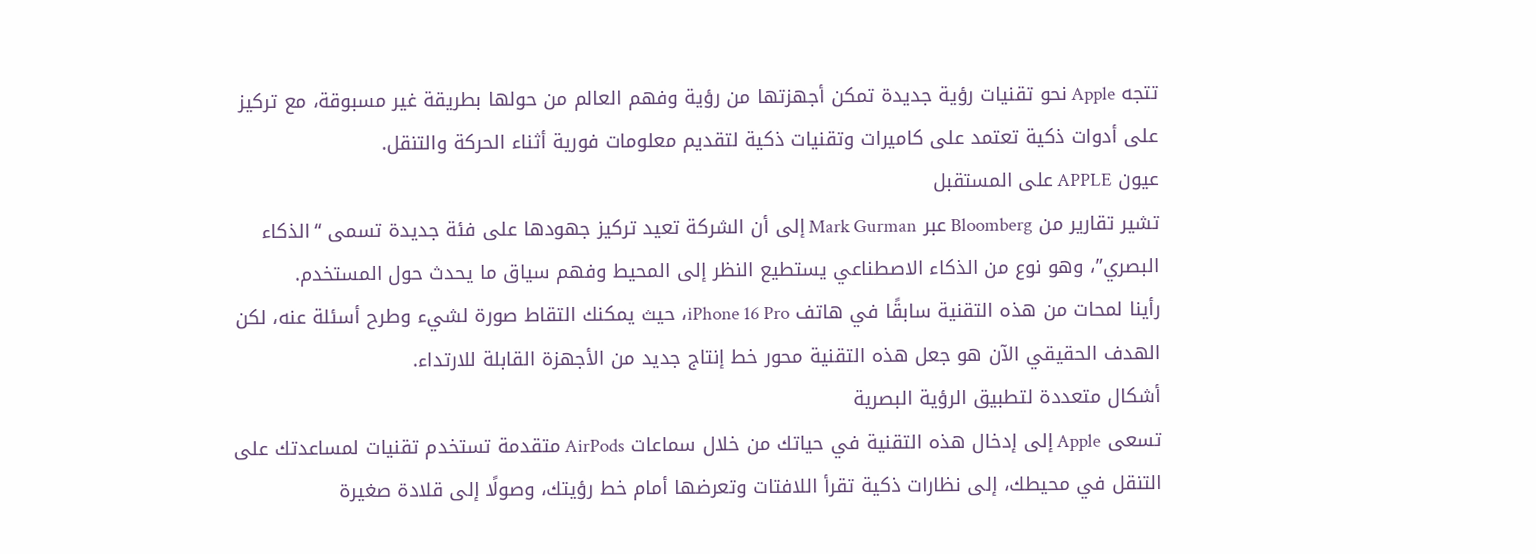تتجه Apple نحو تقنيات رؤية جديدة تمكن أجهزتها من رؤية وفهم العالم من حولها بطريقة غير مسبوقة، مع تركيز على أدوات ذكية تعتمد على كاميرات وتقنيات ذكية لتقديم معلومات فورية أثناء الحركة والتنقل.
عيون APPLE على المستقبل
تشير تقارير من Bloomberg عبر Mark Gurman إلى أن الشركة تعيد تركيز جهودها على فئة جديدة تسمى “الذكاء البصري”، وهو نوع من الذكاء الاصطناعي يستطيع النظر إلى المحيط وفهم سياق ما يحدث حول المستخدم.
رأينا لمحات من هذه التقنية سابقًا في هاتف iPhone 16 Pro، حيث يمكنك التقاط صورة لشيء وطرح أسئلة عنه، لكن الهدف الحقيقي الآن هو جعل هذه التقنية محور خط إنتاج جديد من الأجهزة القابلة للارتداء.
أشكال متعددة لتطبيق الرؤية البصرية
تسعى Apple إلى إدخال هذه التقنية في حياتك من خلال سماعات AirPods متقدمة تستخدم تقنيات لمساعدتك على التنقل في محيطك، إلى نظارات ذكية تقرأ اللافتات وتعرضها أمام خط رؤيتك، وصولًا إلى قلادة صغيرة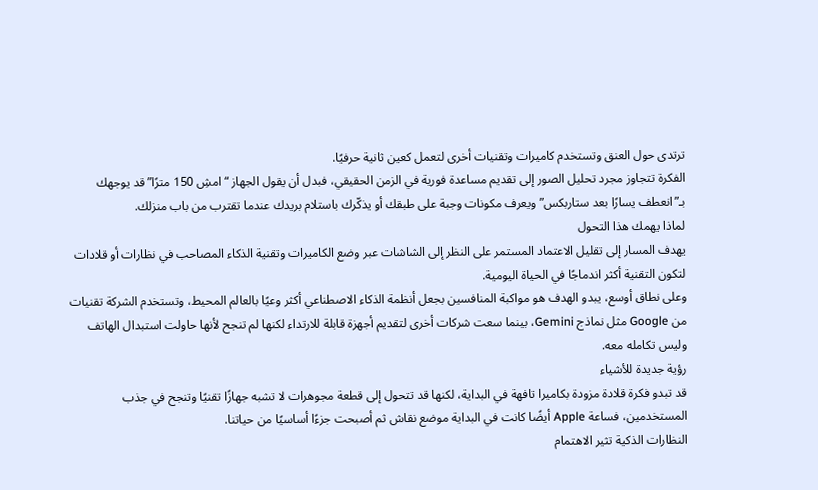ترتدى حول العنق وتستخدم كاميرات وتقنيات أخرى لتعمل كعين ثانية حرفيًا.
الفكرة تتجاوز مجرد تحليل الصور إلى تقديم مساعدة فورية في الزمن الحقيقي، فبدل أن يقول الجهاز “امشِ 150 مترًا” قد يوجهك بـ”انعطف يسارًا بعد ستاربكس” ويعرف مكونات وجبة على طبقك أو يذكّرك باستلام بريدك عندما تقترب من باب منزلك.
لماذا يهمك هذا التحول
يهدف المسار إلى تقليل الاعتماد المستمر على النظر إلى الشاشات عبر وضع الكاميرات وتقنية الذكاء المصاحب في نظارات أو قلادات لتكون التقنية أكثر اندماجًا في الحياة اليومية.
وعلى نطاق أوسع، يبدو الهدف هو مواكبة المنافسين بجعل أنظمة الذكاء الاصطناعي أكثر وعيًا بالعالم المحيط، وتستخدم الشركة تقنيات من Google مثل نماذج Gemini، بينما سعت شركات أخرى لتقديم أجهزة قابلة للارتداء لكنها لم تنجح لأنها حاولت استبدال الهاتف وليس تكامله معه.
رؤية جديدة للأشياء
قد تبدو فكرة قلادة مزودة بكاميرا تافهة في البداية، لكنها قد تتحول إلى قطعة مجوهرات لا تشبه جهازًا تقنيًا وتنجح في جذب المستخدمين، فساعة Apple أيضًا كانت في البداية موضع نقاش ثم أصبحت جزءًا أساسيًا من حياتنا.
النظارات الذكية تثير الاهتمام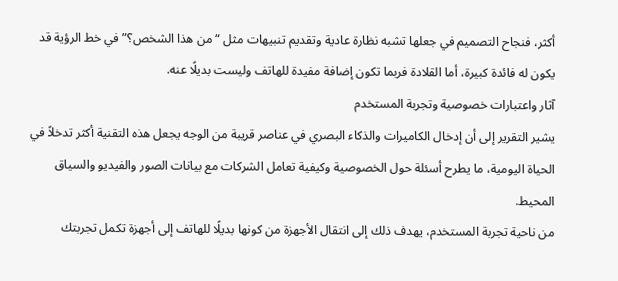أكثر، فنجاح التصميم في جعلها تشبه نظارة عادية وتقديم تنبيهات مثل “من هذا الشخص؟” في خط الرؤية قد يكون له فائدة كبيرة، أما القلادة فربما تكون إضافة مفيدة للهاتف وليست بديلًا عنه.
آثار واعتبارات خصوصية وتجربة المستخدم
يشير التقرير إلى أن إدخال الكاميرات والذكاء البصري في عناصر قريبة من الوجه يجعل هذه التقنية أكثر تدخلاً في الحياة اليومية، ما يطرح أسئلة حول الخصوصية وكيفية تعامل الشركات مع بيانات الصور والفيديو والسياق المحيط.
من ناحية تجربة المستخدم، يهدف ذلك إلى انتقال الأجهزة من كونها بديلًا للهاتف إلى أجهزة تكمل تجربتك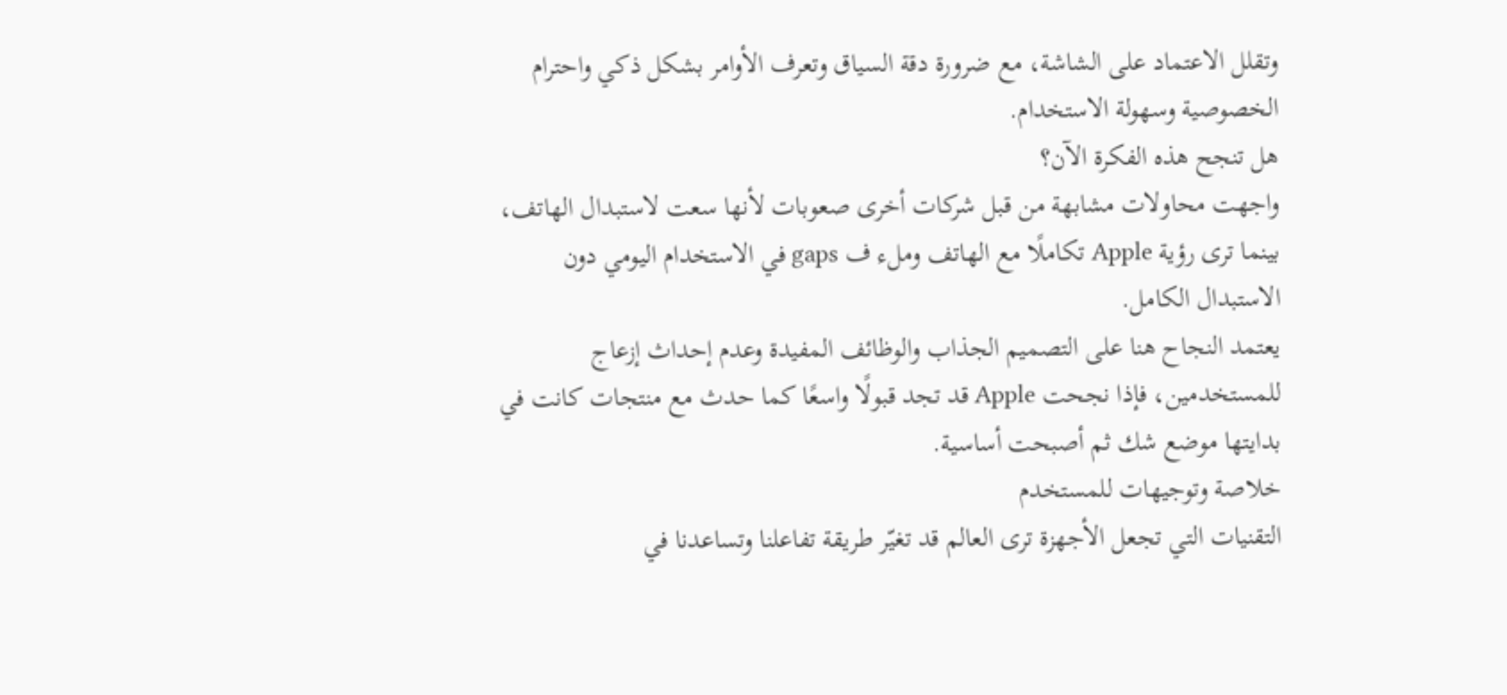وتقلل الاعتماد على الشاشة، مع ضرورة دقة السياق وتعرف الأوامر بشكل ذكي واحترام الخصوصية وسهولة الاستخدام.
هل تنجح هذه الفكرة الآن؟
واجهت محاولات مشابهة من قبل شركات أخرى صعوبات لأنها سعت لاستبدال الهاتف، بينما ترى رؤية Apple تكاملًا مع الهاتف وملء ف gaps في الاستخدام اليومي دون الاستبدال الكامل.
يعتمد النجاح هنا على التصميم الجذاب والوظائف المفيدة وعدم إحداث إزعاج للمستخدمين، فإذا نجحت Apple قد تجد قبولًا واسعًا كما حدث مع منتجات كانت في بدايتها موضع شك ثم أصبحت أساسية.
خلاصة وتوجيهات للمستخدم
التقنيات التي تجعل الأجهزة ترى العالم قد تغيّر طريقة تفاعلنا وتساعدنا في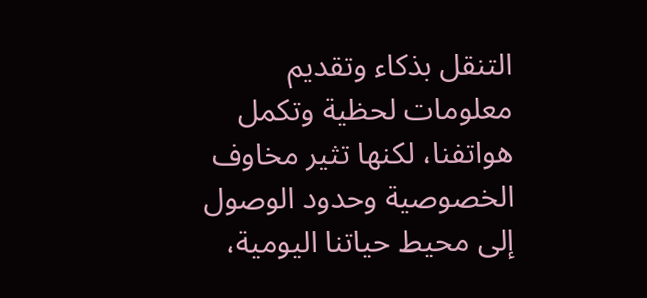التنقل بذكاء وتقديم معلومات لحظية وتكمل هواتفنا، لكنها تثير مخاوف الخصوصية وحدود الوصول إلى محيط حياتنا اليومية،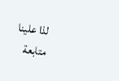لذا علينا متابعة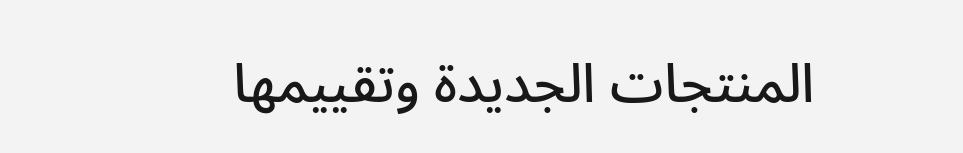المنتجات الجديدة وتقييمها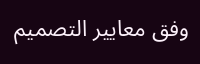وفق معايير التصميم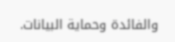والفائدة وحماية البيانات.